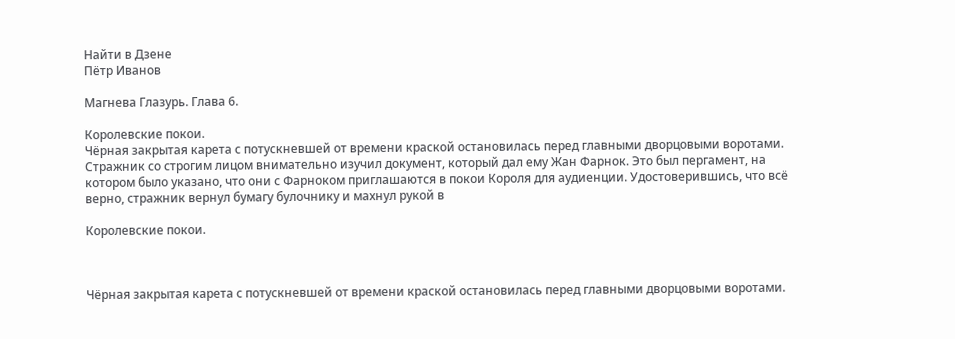Найти в Дзене
Пётр Иванов

Магнева Глазурь. Глава 6.

Королевские покои.
Чёрная закрытая карета с потускневшей от времени краской остановилась перед главными дворцовыми воротами. Стражник со строгим лицом внимательно изучил документ, который дал ему Жан Фарнок. Это был пергамент, на котором было указано, что они с Фарноком приглашаются в покои Короля для аудиенции. Удостоверившись, что всё верно, стражник вернул бумагу булочнику и махнул рукой в

Королевские покои.



Чёрная закрытая карета с потускневшей от времени краской остановилась перед главными дворцовыми воротами.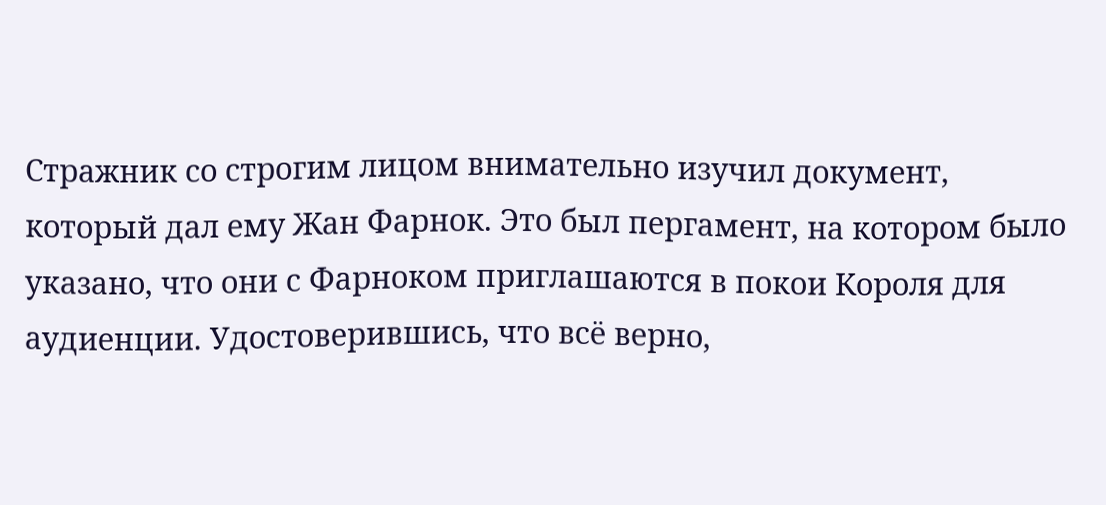Стражник со строгим лицом внимательно изучил документ, который дал ему Жан Фарнок. Это был пергамент, на котором было указано, что они с Фарноком приглашаются в покои Короля для аудиенции. Удостоверившись, что всё верно,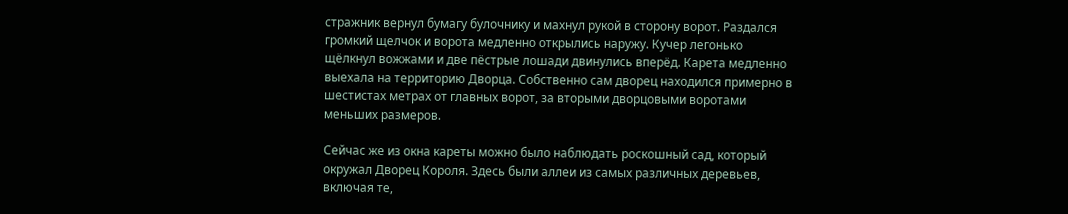стражник вернул бумагу булочнику и махнул рукой в сторону ворот. Раздался громкий щелчок и ворота медленно открылись наружу. Кучер легонько щёлкнул вожжами и две пёстрые лошади двинулись вперёд. Карета медленно выехала на территорию Дворца. Собственно сам дворец находился примерно в шестистах метрах от главных ворот, за вторыми дворцовыми воротами меньших размеров.

Сейчас же из окна кареты можно было наблюдать роскошный сад, который окружал Дворец Короля. Здесь были аллеи из самых различных деревьев, включая те,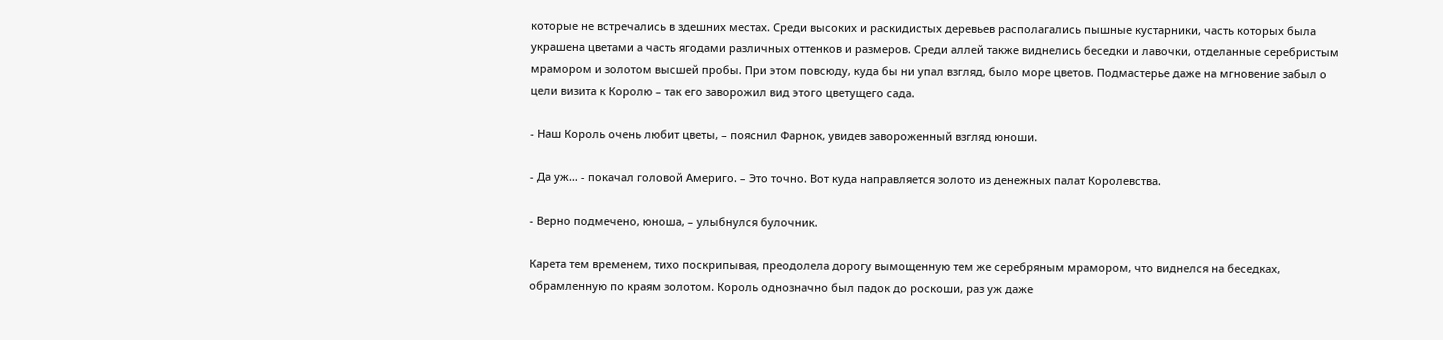которые не встречались в здешних местах. Среди высоких и раскидистых деревьев располагались пышные кустарники, часть которых была украшена цветами а часть ягодами различных оттенков и размеров. Среди аллей также виднелись беседки и лавочки, отделанные серебристым мрамором и золотом высшей пробы. При этом повсюду, куда бы ни упал взгляд, было море цветов. Подмастерье даже на мгновение забыл о цели визита к Королю – так его заворожил вид этого цветущего сада.

- Наш Король очень любит цветы, – пояснил Фарнок, увидев завороженный взгляд юноши.

- Да уж… - покачал головой Америго. – Это точно. Вот куда направляется золото из денежных палат Королевства.

- Верно подмечено, юноша, – улыбнулся булочник.

Карета тем временем, тихо поскрипывая, преодолела дорогу вымощенную тем же серебряным мрамором, что виднелся на беседках, обрамленную по краям золотом. Король однозначно был падок до роскоши, раз уж даже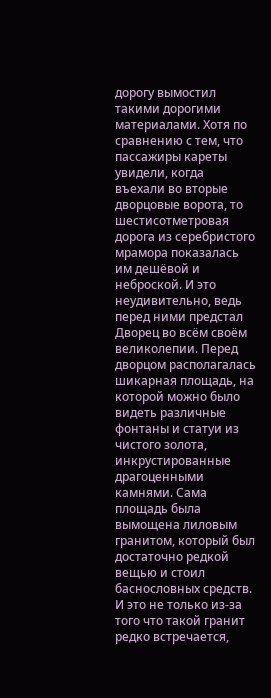дорогу вымостил такими дорогими материалами. Хотя по сравнению с тем, что пассажиры кареты увидели, когда въехали во вторые дворцовые ворота, то шестисотметровая дорога из серебристого мрамора показалась им дешёвой и неброской. И это неудивительно, ведь перед ними предстал Дворец во всём своём великолепии. Перед дворцом располагалась шикарная площадь, на которой можно было видеть различные фонтаны и статуи из чистого золота, инкрустированные драгоценными камнями. Сама площадь была вымощена лиловым гранитом, который был достаточно редкой вещью и стоил баснословных средств. И это не только из-за того что такой гранит редко встречается,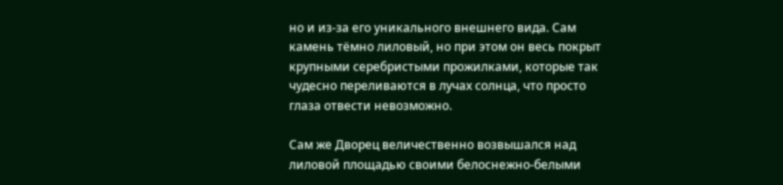но и из-за его уникального внешнего вида. Сам камень тёмно лиловый, но при этом он весь покрыт крупными серебристыми прожилками, которые так чудесно переливаются в лучах солнца, что просто глаза отвести невозможно.

Сам же Дворец величественно возвышался над лиловой площадью своими белоснежно-белыми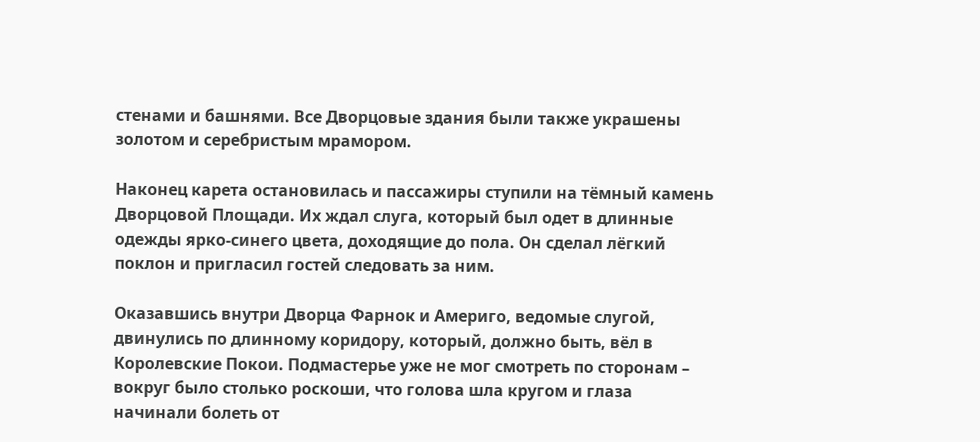стенами и башнями. Все Дворцовые здания были также украшены золотом и серебристым мрамором.

Наконец карета остановилась и пассажиры ступили на тёмный камень Дворцовой Площади. Их ждал слуга, который был одет в длинные одежды ярко-синего цвета, доходящие до пола. Он сделал лёгкий поклон и пригласил гостей следовать за ним.

Оказавшись внутри Дворца Фарнок и Америго, ведомые слугой, двинулись по длинному коридору, который, должно быть, вёл в Королевские Покои. Подмастерье уже не мог смотреть по сторонам – вокруг было столько роскоши, что голова шла кругом и глаза начинали болеть от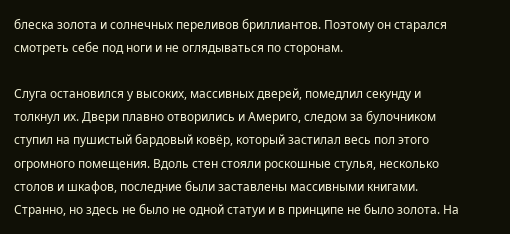блеска золота и солнечных переливов бриллиантов. Поэтому он старался смотреть себе под ноги и не оглядываться по сторонам.

Слуга остановился у высоких, массивных дверей, помедлил секунду и толкнул их. Двери плавно отворились и Америго, следом за булочником ступил на пушистый бардовый ковёр, который застилал весь пол этого огромного помещения. Вдоль стен стояли роскошные стулья, несколько столов и шкафов, последние были заставлены массивными книгами. Странно, но здесь не было не одной статуи и в принципе не было золота. На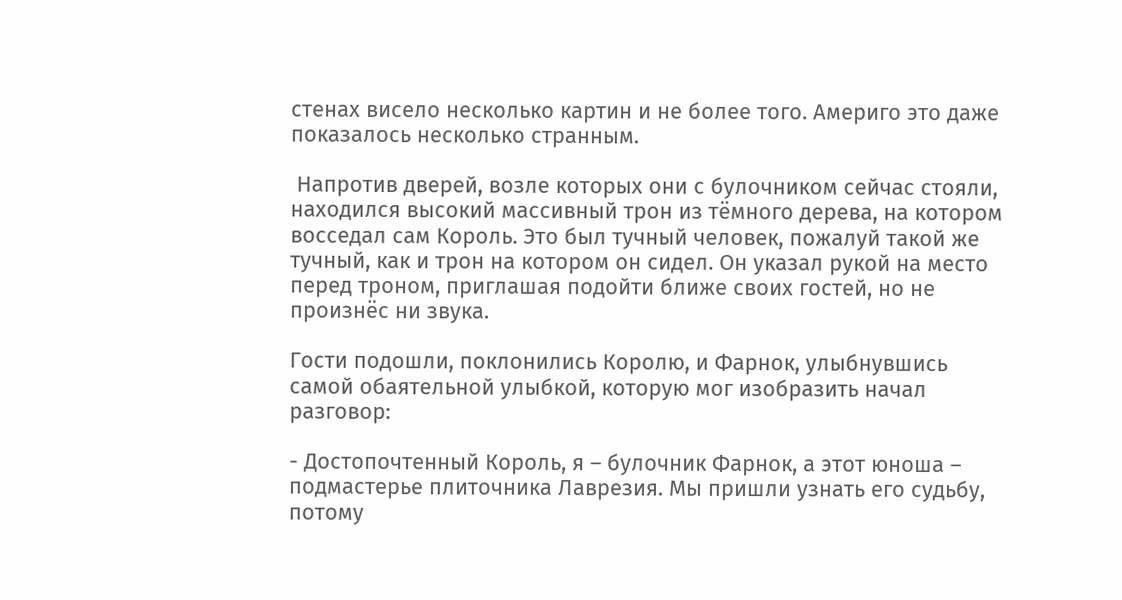стенах висело несколько картин и не более того. Америго это даже показалось несколько странным.

 Напротив дверей, возле которых они с булочником сейчас стояли, находился высокий массивный трон из тёмного дерева, на котором восседал сам Король. Это был тучный человек, пожалуй такой же тучный, как и трон на котором он сидел. Он указал рукой на место перед троном, приглашая подойти ближе своих гостей, но не произнёс ни звука.

Гости подошли, поклонились Королю, и Фарнок, улыбнувшись самой обаятельной улыбкой, которую мог изобразить начал разговор:

- Достопочтенный Король, я – булочник Фарнок, а этот юноша – подмастерье плиточника Лаврезия. Мы пришли узнать его судьбу, потому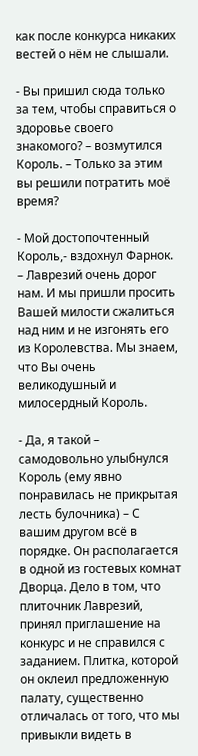как после конкурса никаких вестей о нём не слышали.

- Вы пришил сюда только за тем, чтобы справиться о здоровье своего знакомого? – возмутился Король. – Только за этим вы решили потратить моё время?

- Мой достопочтенный Король,- вздохнул Фарнок. – Лаврезий очень дорог нам. И мы пришли просить Вашей милости сжалиться над ним и не изгонять его из Королевства. Мы знаем, что Вы очень великодушный и милосердный Король.

- Да, я такой – самодовольно улыбнулся Король (ему явно понравилась не прикрытая лесть булочника) – С вашим другом всё в порядке. Он располагается в одной из гостевых комнат Дворца. Дело в том, что плиточник Лаврезий, принял приглашение на конкурс и не справился с заданием. Плитка, которой он оклеил предложенную палату, существенно отличалась от того, что мы привыкли видеть в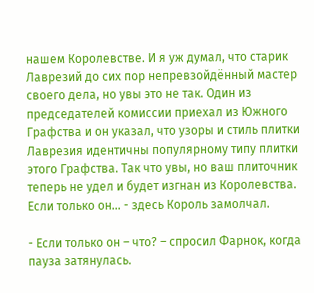нашем Королевстве. И я уж думал, что старик Лаврезий до сих пор непревзойдённый мастер своего дела, но увы это не так. Один из председателей комиссии приехал из Южного Графства и он указал, что узоры и стиль плитки Лаврезия идентичны популярному типу плитки этого Графства. Так что увы, но ваш плиточник теперь не удел и будет изгнан из Королевства. Если только он… - здесь Король замолчал.

- Если только он – что? – спросил Фарнок, когда пауза затянулась.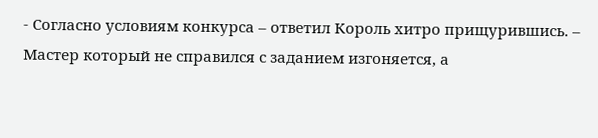- Согласно условиям конкурса – ответил Король хитро прищурившись. – Мастер который не справился с заданием изгоняется, а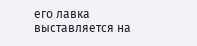его лавка выставляется на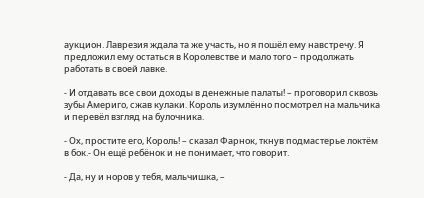аукцион. Лаврезия ждала та же участь, но я пошёл ему навстречу. Я предложил ему остаться в Королевстве и мало того – продолжать работать в своей лавке.

- И отдавать все свои доходы в денежные палаты! – проговорил сквозь зубы Америго, сжав кулаки. Король изумлённо посмотрел на мальчика и перевёл взгляд на булочника.

- Ох, простите его, Король! – сказал Фарнок, ткнув подмастерье локтём в бок.- Он ещё ребёнок и не понимает, что говорит.

- Да, ну и норов у тебя, мальчишка, –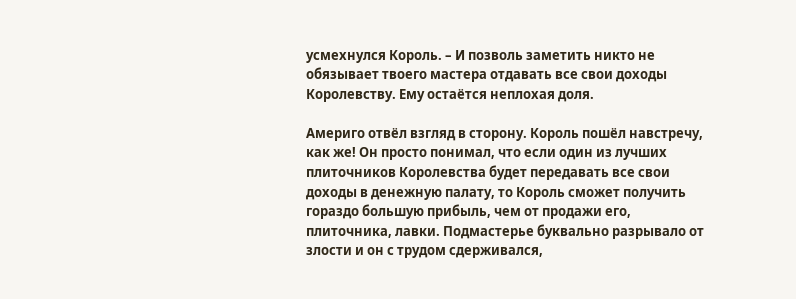усмехнулся Король. – И позволь заметить никто не обязывает твоего мастера отдавать все свои доходы Королевству. Ему остаётся неплохая доля.

Америго отвёл взгляд в сторону. Король пошёл навстречу, как же! Он просто понимал, что если один из лучших плиточников Королевства будет передавать все свои доходы в денежную палату, то Король сможет получить гораздо большую прибыль, чем от продажи его, плиточника, лавки. Подмастерье буквально разрывало от злости и он с трудом сдерживался,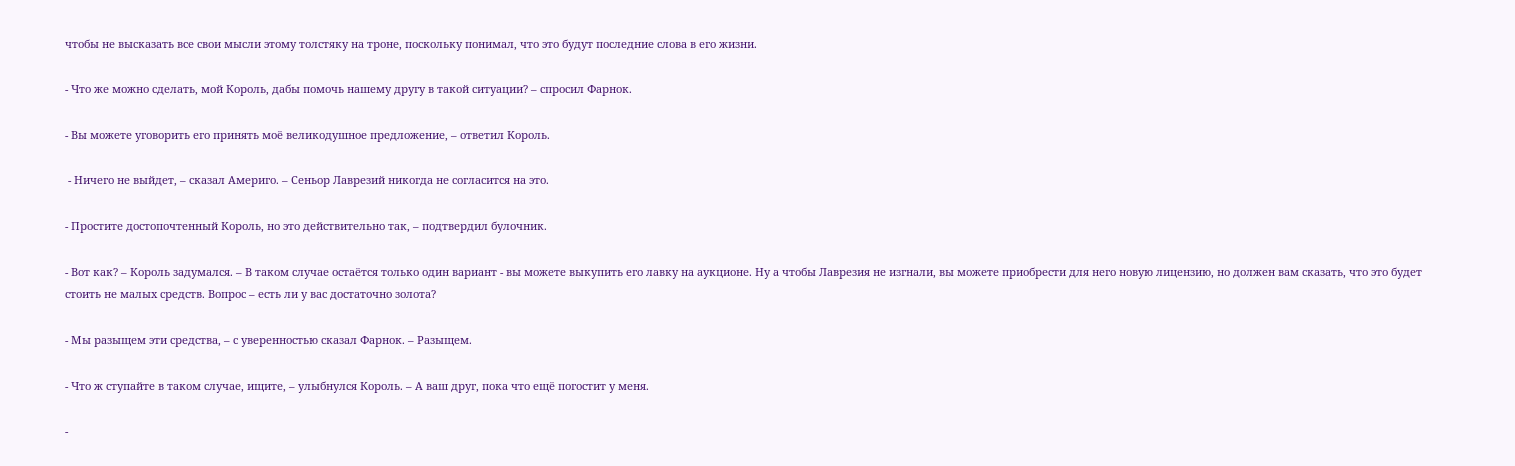чтобы не высказать все свои мысли этому толстяку на троне, поскольку понимал, что это будут последние слова в его жизни.

- Что же можно сделать, мой Король, дабы помочь нашему другу в такой ситуации? – спросил Фарнок.

- Вы можете уговорить его принять моё великодушное предложение, – ответил Король.

 - Ничего не выйдет, – сказал Америго. – Сеньор Лаврезий никогда не согласится на это.

- Простите достопочтенный Король, но это действительно так, – подтвердил булочник.

- Вот как? – Король задумался. – В таком случае остаётся только один вариант - вы можете выкупить его лавку на аукционе. Ну а чтобы Лаврезия не изгнали, вы можете приобрести для него новую лицензию, но должен вам сказать, что это будет стоить не малых средств. Вопрос – есть ли у вас достаточно золота?

- Мы разыщем эти средства, – с уверенностью сказал Фарнок. – Разыщем.

- Что ж ступайте в таком случае, ищите, – улыбнулся Король. – А ваш друг, пока что ещё погостит у меня.

-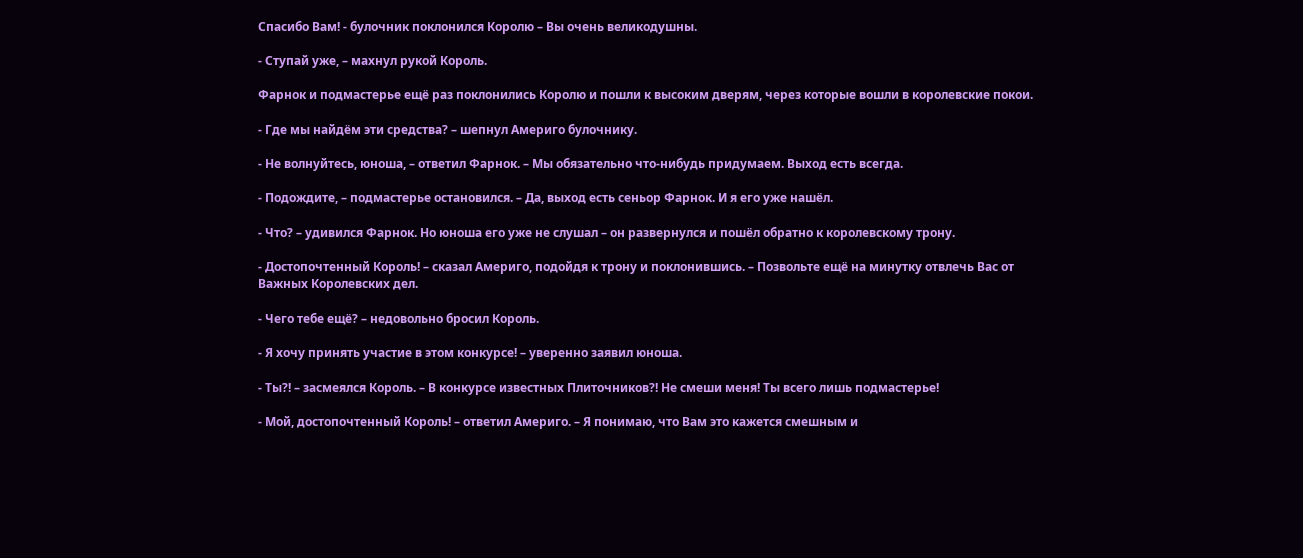Спасибо Вам! - булочник поклонился Королю – Вы очень великодушны.

- Ступай уже, – махнул рукой Король.

Фарнок и подмастерье ещё раз поклонились Королю и пошли к высоким дверям, через которые вошли в королевские покои.

- Где мы найдём эти средства? – шепнул Америго булочнику.

- Не волнуйтесь, юноша, – ответил Фарнок. – Мы обязательно что-нибудь придумаем. Выход есть всегда.

- Подождите, – подмастерье остановился. – Да, выход есть сеньор Фарнок. И я его уже нашёл.

- Что? – удивился Фарнок. Но юноша его уже не слушал – он развернулся и пошёл обратно к королевскому трону.

- Достопочтенный Король! – сказал Америго, подойдя к трону и поклонившись. – Позвольте ещё на минутку отвлечь Вас от Важных Королевских дел.

- Чего тебе ещё? – недовольно бросил Король.

- Я хочу принять участие в этом конкурсе! – уверенно заявил юноша.

- Ты?! – засмеялся Король. – В конкурсе известных Плиточников?! Не смеши меня! Ты всего лишь подмастерье!

- Мой, достопочтенный Король! – ответил Америго. – Я понимаю, что Вам это кажется смешным и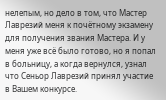нелепым, но дело в том, что Мастер Лаврезий меня к почётному экзамену для получения звания Мастера. И у меня уже всё было готово, но я попал в больницу, а когда вернулся, узнал что Сеньор Лаврезий принял участие в Вашем конкурсе.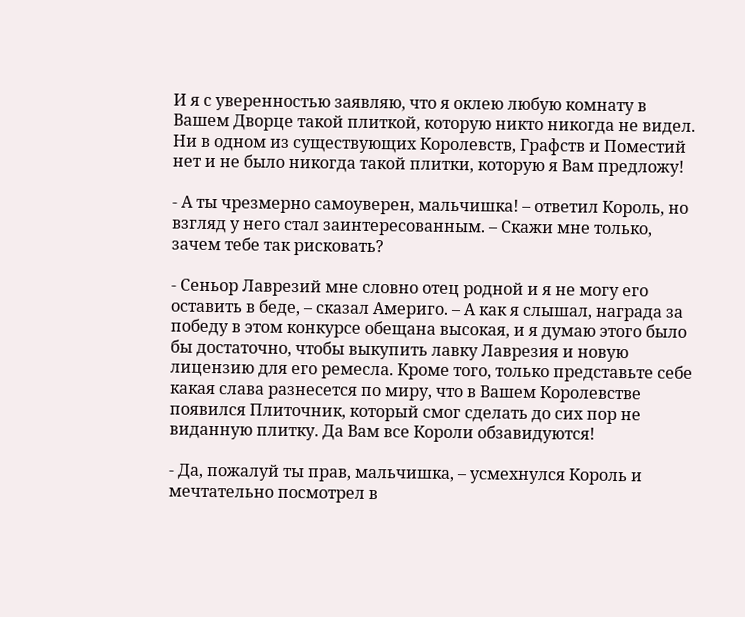И я с уверенностью заявляю, что я оклею любую комнату в Вашем Дворце такой плиткой, которую никто никогда не видел. Ни в одном из существующих Королевств, Графств и Поместий нет и не было никогда такой плитки, которую я Вам предложу!

- А ты чрезмерно самоуверен, мальчишка! – ответил Король, но взгляд у него стал заинтересованным. – Скажи мне только, зачем тебе так рисковать?

- Сеньор Лаврезий мне словно отец родной и я не могу его оставить в беде, – сказал Америго. – А как я слышал, награда за победу в этом конкурсе обещана высокая, и я думаю этого было бы достаточно, чтобы выкупить лавку Лаврезия и новую лицензию для его ремесла. Кроме того, только представьте себе какая слава разнесется по миру, что в Вашем Королевстве появился Плиточник, который смог сделать до сих пор не виданную плитку. Да Вам все Короли обзавидуются!

- Да, пожалуй ты прав, мальчишка, – усмехнулся Король и мечтательно посмотрел в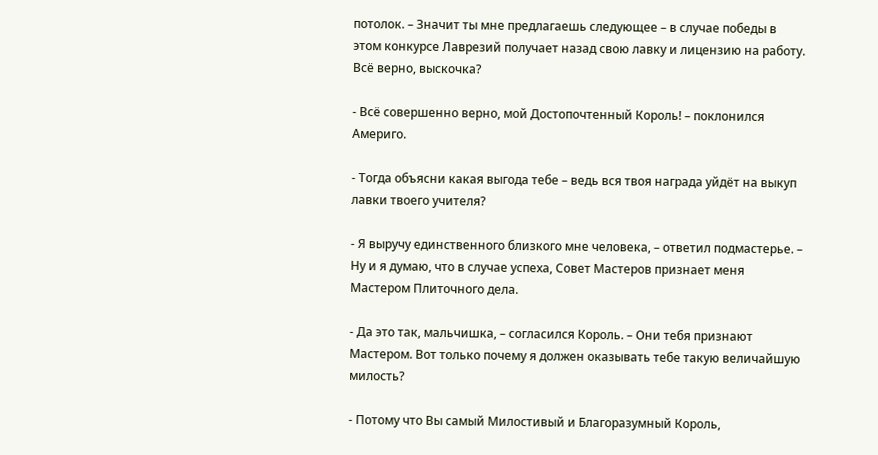потолок. – Значит ты мне предлагаешь следующее – в случае победы в этом конкурсе Лаврезий получает назад свою лавку и лицензию на работу. Всё верно, выскочка?

- Всё совершенно верно, мой Достопочтенный Король! – поклонился Америго.

- Тогда объясни какая выгода тебе – ведь вся твоя награда уйдёт на выкуп лавки твоего учителя?

- Я выручу единственного близкого мне человека, – ответил подмастерье. – Ну и я думаю, что в случае успеха, Совет Мастеров признает меня Мастером Плиточного дела.

- Да это так, мальчишка, – согласился Король. – Они тебя признают Мастером. Вот только почему я должен оказывать тебе такую величайшую милость?

- Потому что Вы самый Милостивый и Благоразумный Король,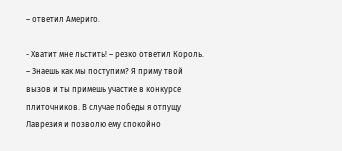– ответил Америго.

- Хватит мне льстить! – резко ответил Король. – Знаешь как мы поступим? Я приму твой вызов и ты примешь участие в конкурсе плиточников. В случае победы я отпущу Лаврезия и позволю ему спокойно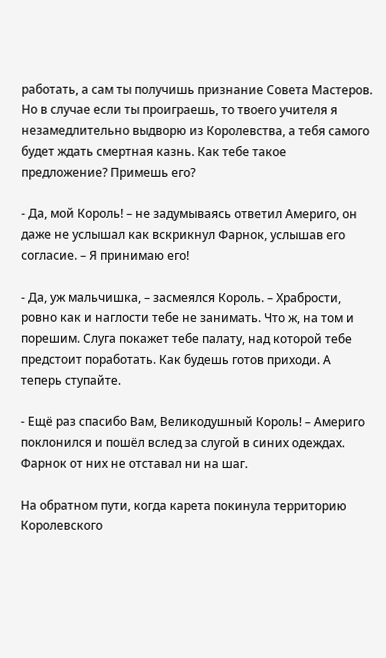работать, а сам ты получишь признание Совета Мастеров. Но в случае если ты проиграешь, то твоего учителя я незамедлительно выдворю из Королевства, а тебя самого будет ждать смертная казнь. Как тебе такое предложение? Примешь его?

- Да, мой Король! – не задумываясь ответил Америго, он даже не услышал как вскрикнул Фарнок, услышав его согласие. – Я принимаю его!

- Да, уж мальчишка, – засмеялся Король. – Храбрости, ровно как и наглости тебе не занимать. Что ж, на том и порешим. Слуга покажет тебе палату, над которой тебе предстоит поработать. Как будешь готов приходи. А теперь ступайте.

- Ещё раз спасибо Вам, Великодушный Король! – Америго поклонился и пошёл вслед за слугой в синих одеждах. Фарнок от них не отставал ни на шаг.

На обратном пути, когда карета покинула территорию Королевского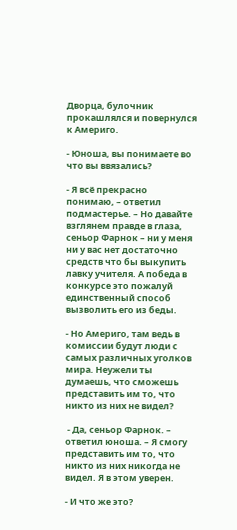Дворца, булочник прокашлялся и повернулся к Америго.

- Юноша, вы понимаете во что вы ввязались?

- Я всё прекрасно понимаю, – ответил подмастерье. – Но давайте взглянем правде в глаза, сеньор Фарнок – ни у меня ни у вас нет достаточно средств что бы выкупить лавку учителя. А победа в конкурсе это пожалуй единственный способ вызволить его из беды.

- Но Америго, там ведь в комиссии будут люди с самых различных уголков мира. Неужели ты думаешь, что сможешь представить им то, что никто из них не видел?

 - Да, сеньор Фарнок. – ответил юноша. – Я смогу представить им то, что никто из них никогда не видел. Я в этом уверен.

- И что же это?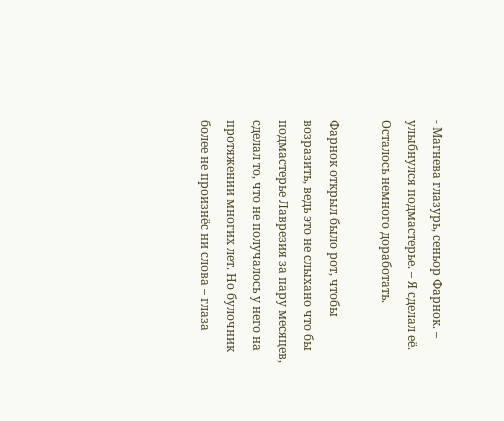- Магнева глазурь, сеньор Фарнок. – улыбнулся подмастерье. – Я сделал её. Осталось немного доработать.

Фарнок открыл было рот, чтобы возразить, ведь это не слыхано что бы подмастерье Лаврезия за пару месяцев, сделал то, что не получалось у него на протяжении многих лет. Но булочник более не произнёс ни слова – глаза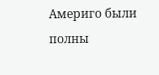Америго были полны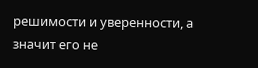решимости и уверенности, а значит его не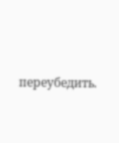переубедить.